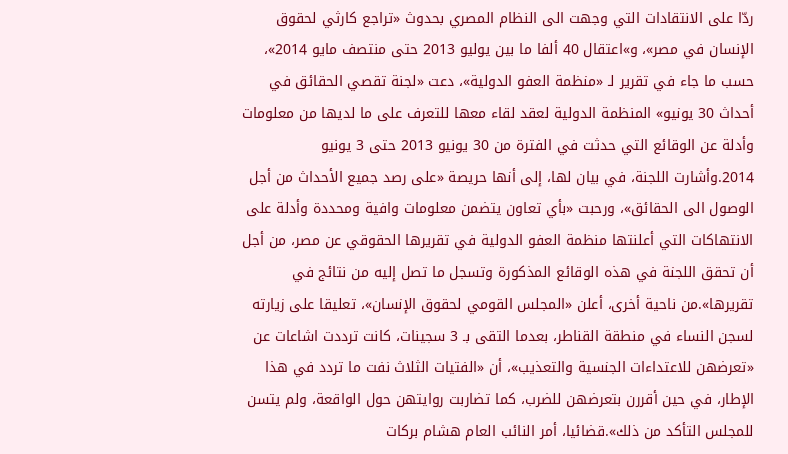ردّا على الانتقادات التي وجهت الى النظام المصري بحدوث «تراجع كارثي لحقوق الإنسان في مصر»، و»اعتقال 40 ألفا ما بين يوليو 2013 حتى منتصف مايو 2014»، حسب ما جاء في تقرير لـ «منظمة العفو الدولية»، دعت «لجنة تقصي الحقائق في أحداث 30 يونيو» المنظمة الدولية لعقد لقاء معها للتعرف على ما لديها من معلومات وأدلة عن الوقائع التي حدثت في الفترة من 30 يونيو 2013 حتى 3 يونيو 2014.وأشارت اللجنة، في بيان لها، إلى أنها حريصة «على رصد جميع الأحداث من أجل الوصول الى الحقائق»، ورحبت «بأي تعاون يتضمن معلومات وافية ومحددة وأدلة على الانتهاكات التي أعلنتها منظمة العفو الدولية في تقريرها الحقوقي عن مصر، من أجل أن تحقق اللجنة في هذه الوقائع المذكورة وتسجل ما تصل إليه من نتائج في تقريرها».من ناحية أخرى، أعلن «المجلس القومي لحقوق الإنسان»، تعليقا على زيارته لسجن النساء في منطقة القناطر، بعدما التقى بـ 3 سجينات، كانت ترددت اشاعات عن «تعرضهن للاعتداءات الجنسية والتعذيب»، أن «الفتيات الثلاث نفت ما تردد في هذا الإطار، في حين أقررن بتعرضهن للضرب، كما تضاربت روايتهن حول الواقعة، ولم يتسن للمجلس التأكد من ذلك».قضائيا، أمر النائب العام هشام بركات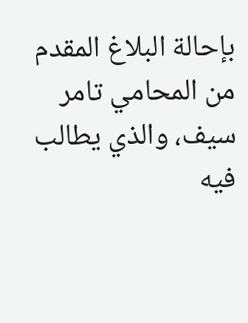بإحالة البلاغ المقدم من المحامي تامر سيف، والذي يطالب فيه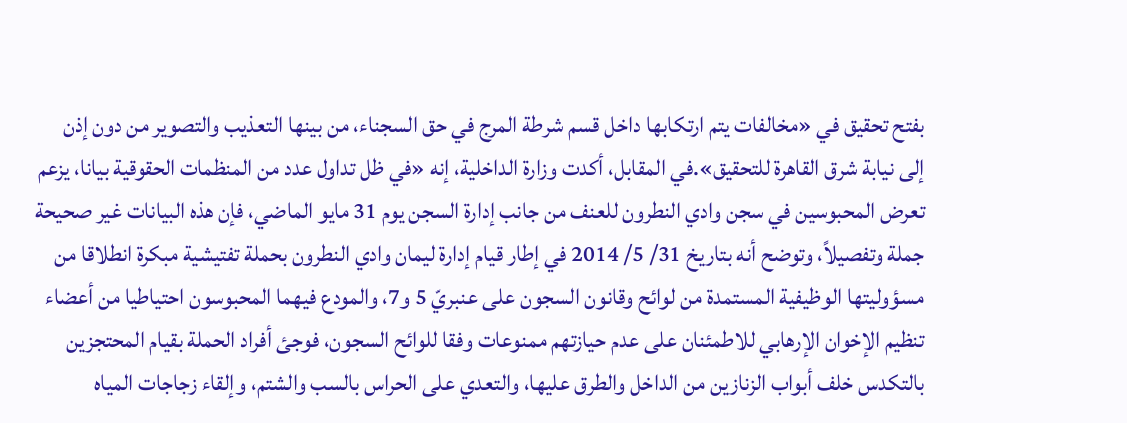بفتح تحقيق في «مخالفات يتم ارتكابها داخل قسم شرطة المرج في حق السجناء، من بينها التعذيب والتصوير من دون إذن إلى نيابة شرق القاهرة للتحقيق».في المقابل، أكدت وزارة الداخلية، إنه «في ظل تداول عدد من المنظمات الحقوقية بيانا، يزعم تعرض المحبوسين في سجن وادي النطرون للعنف من جانب إدارة السجن يوم 31 مايو الماضي، فإن هذه البيانات غير صحيحة جملة وتفصيلاً، وتوضح أنه بتاريخ 31/ 5/ 2014 في إطار قيام إدارة ليمان وادي النطرون بحملة تفتيشية مبكرة انطلاقا من مسؤوليتها الوظيفية المستمدة من لوائح وقانون السجون على عنبريّ 5 و7، والمودع فيهما المحبوسون احتياطيا من أعضاء تنظيم الإخوان الإرهابي للاطمئنان على عدم حيازتهم ممنوعات وفقا للوائح السجون، فوجئ أفراد الحملة بقيام المحتجزين بالتكدس خلف أبواب الزنازين من الداخل والطرق عليها، والتعدي على الحراس بالسب والشتم، وإلقاء زجاجات المياه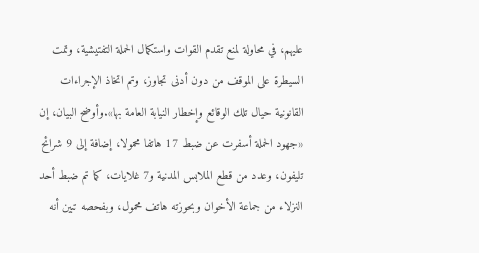عليهم، في محاولة لمنع تقدم القوات واستكمال الحملة التفتيشية، وتمت السيطرة على الموقف من دون أدنى تجاوز، وتم اتخاذ الإجراءات القانونية حيال تلك الوقائع وإخطار النيابة العامة بها».وأوضح البيان، إن «جهود الحملة أسفرت عن ضبط 17 هاتفا محمولا، إضافة إلى 9 شرائح تليفون، وعدد من قطع الملابس المدنية و7 غلايات، كما تم ضبط أحد النزلاء من جماعة الأخوان وبحوزته هاتف محمول، وبفحصه تبين أنه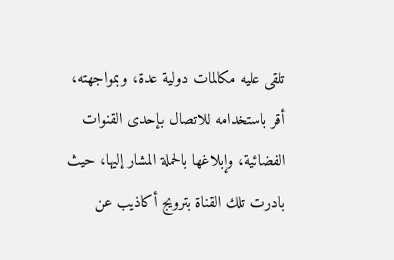تلقى عليه مكالمات دولية عدة، وبمواجهته، أقر باستخدامه للاتصال بإحدى القنوات الفضائية، وإبلاغها بالحملة المشار إليها، حيث بادرت تلك القناة بترويج أكاذيب عن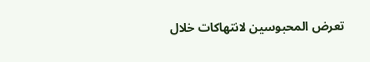تعرض المحبوسين لانتهاكات خلال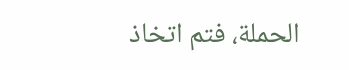الحملة، فتم اتخاذ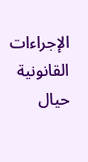الإجراءات القانونية حيال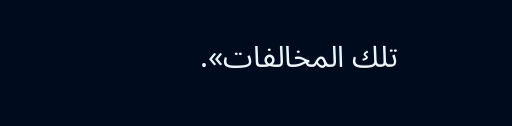تلك المخالفات».